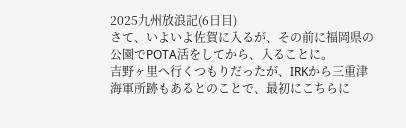2025九州放浪記(6日目)
さて、いよいよ佐賀に入るが、その前に福岡県の公園でPOTA活をしてから、入ることに。
吉野ヶ里へ行くつもりだったが、IRKから三重津海軍所跡もあるとのことで、最初にこちらに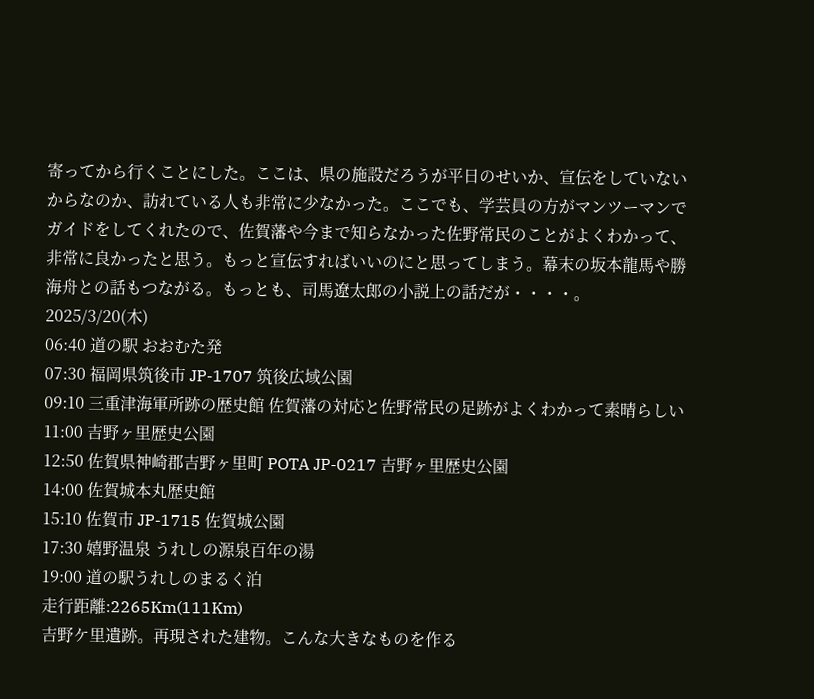寄ってから行くことにした。ここは、県の施設だろうが平日のせいか、宣伝をしていないからなのか、訪れている人も非常に少なかった。ここでも、学芸員の方がマンツーマンでガイドをしてくれたので、佐賀藩や今まで知らなかった佐野常民のことがよくわかって、非常に良かったと思う。もっと宣伝すればいいのにと思ってしまう。幕末の坂本龍馬や勝海舟との話もつながる。もっとも、司馬遼太郎の小説上の話だが・・・・。
2025/3/20(木)
06:40 道の駅 おおむた発
07:30 福岡県筑後市 JP-1707 筑後広域公園
09:10 三重津海軍所跡の歴史館 佐賀藩の対応と佐野常民の足跡がよくわかって素晴らしい
11:00 吉野ヶ里歴史公園
12:50 佐賀県神崎郡吉野ヶ里町 POTA JP-0217 吉野ヶ里歴史公園
14:00 佐賀城本丸歴史館
15:10 佐賀市 JP-1715 佐賀城公園
17:30 嬉野温泉 うれしの源泉百年の湯
19:00 道の駅うれしのまるく泊
走行距離:2265Km(111Km)
吉野ケ里遺跡。再現された建物。こんな大きなものを作る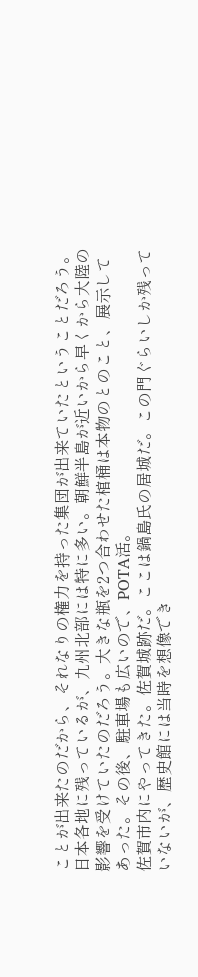ことが出来たのだから、それなりの権力を持った集団が出来ていたということだろう。日本各地に残っているが、九州北部には特に多い。朝鮮半島が近いから早くから大陸の影響を受けていたのだろう。大きな瓶を2つ合わせた棺桶は本物のとのこと、展示してあった。その後、駐車場も広いので、POTA活。
佐賀市内にやってきた。佐賀城跡だ。ここは鍋島氏の居城だ。この門ぐらいしか残っていないが、歴史館には当時を想像でき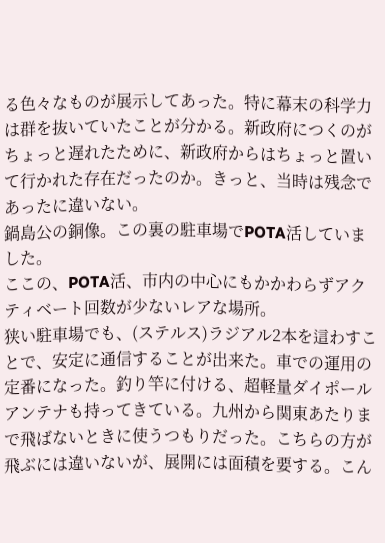る色々なものが展示してあった。特に幕末の科学力は群を抜いていたことが分かる。新政府につくのがちょっと遅れたために、新政府からはちょっと置いて行かれた存在だったのか。きっと、当時は残念であったに違いない。
鍋島公の銅像。この裏の駐車場でPOTA活していました。
ここの、POTA活、市内の中心にもかかわらずアクティベート回数が少ないレアな場所。
狭い駐車場でも、(ステルス)ラジアル2本を這わすことで、安定に通信することが出来た。車での運用の定番になった。釣り竿に付ける、超軽量ダイポールアンテナも持ってきている。九州から関東あたりまで飛ばないときに使うつもりだった。こちらの方が飛ぶには違いないが、展開には面積を要する。こん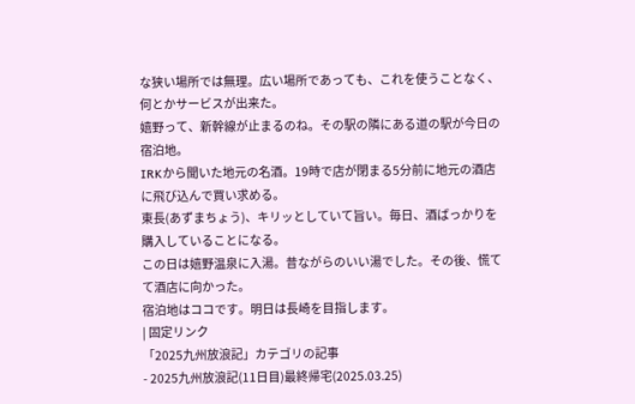な狭い場所では無理。広い場所であっても、これを使うことなく、何とかサービスが出来た。
嬉野って、新幹線が止まるのね。その駅の隣にある道の駅が今日の宿泊地。
IRKから聞いた地元の名酒。19時で店が閉まる5分前に地元の酒店に飛び込んで買い求める。
東長(あずまちょう)、キリッとしていて旨い。毎日、酒ばっかりを購入していることになる。
この日は嬉野温泉に入湯。昔ながらのいい湯でした。その後、慌てて酒店に向かった。
宿泊地はココです。明日は長崎を目指します。
| 固定リンク
「2025九州放浪記」カテゴリの記事
- 2025九州放浪記(11日目)最終帰宅(2025.03.25)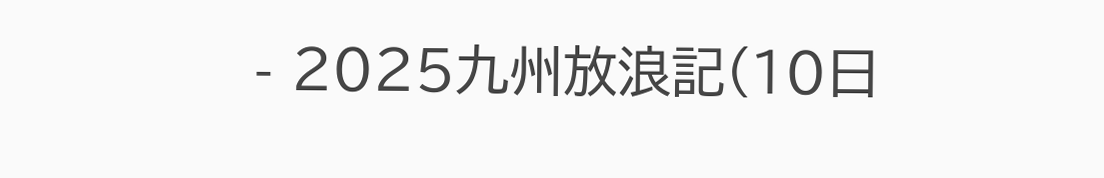- 2025九州放浪記(10日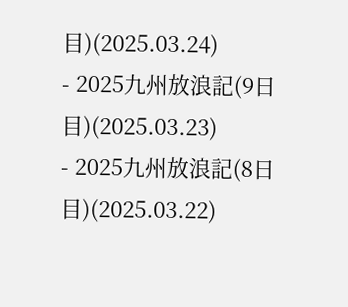目)(2025.03.24)
- 2025九州放浪記(9日目)(2025.03.23)
- 2025九州放浪記(8日目)(2025.03.22)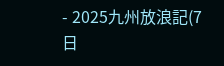- 2025九州放浪記(7日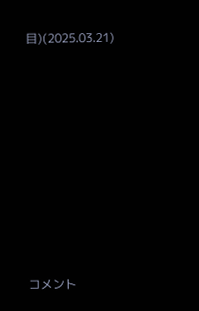目)(2025.03.21)










コメント